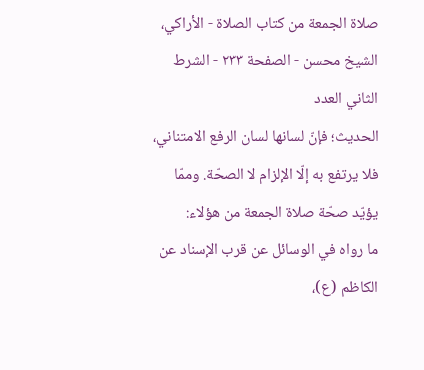صلاة الجمعة من كتاب الصلاة - الأراكي، الشيخ محسن - الصفحة ٢٣٣ - الشرط الثاني العدد
الحديث؛ فإنّ لسانها لسان الرفع الامتناني، فلا يرتفع به إلّا الإلزام لا الصحّة. وممّا يؤيّد صحّة صلاة الجمعة من هؤلاء:
ما رواه في الوسائل عن قرب الإسناد عن الكاظم (ع)،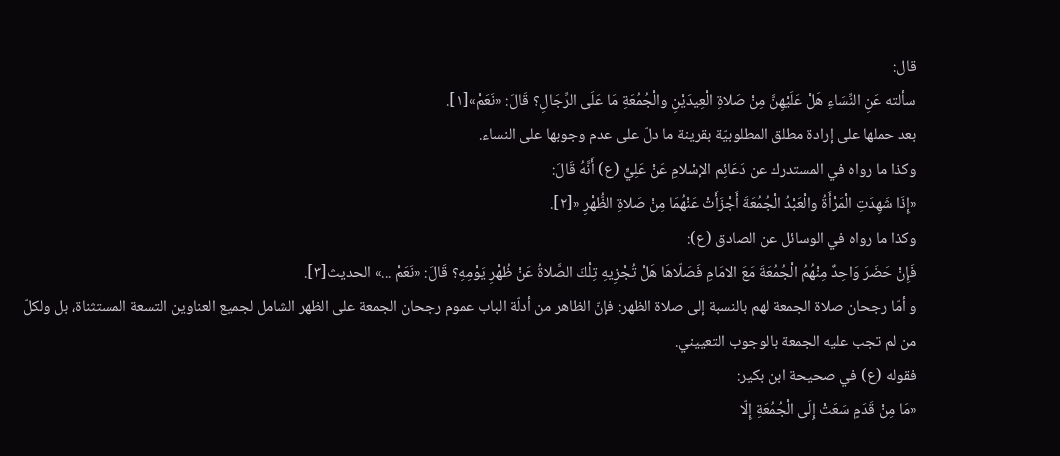قال:
سألته عَنِ النِّسَاءِ هَلْ عَلَيْهِنَّ مِنْ صَلاةِ الْعِيدَيْنِ والْجُمُعَةِ مَا عَلَى الرِّجَالِ؟ قَالَ: «نَعَمْ»[١].
بعد حملها على إرادة مطلق المطلوبيّة بقرينة ما دلّ على عدم وجوبها على النساء.
وكذا ما رواه في المستدرك عن دَعَائِم الإسْلامِ عَنْ عَلِيٍّ (ع) أَنَّهُ قَالَ:
«إِذَا شَهِدَتِ الْمَرْأَةُ والْعَبْدُ الْجُمُعَةَ أَجْزَأَتْ عَنْهُمَا مِنْ صَلاةِ الظُّهْرِ «[٢].
وكذا ما رواه في الوسائل عن الصادق (ع):
فَإِنْ حَضَرَ وَاحِدٌ مِنْهُمُ الْجُمُعَةَ مَعَ الامَامِ فَصَلّاهَا هَلْ تُجْزِيهِ تِلْكَ الصَّلاةُ عَنْ ظُهْرِ يَوْمِهِ؟ قَالَ: «نَعَمْ ...» الحديث[٣].
و أمّا رجحان صلاة الجمعة لهم بالنسبة إلى صلاة الظهر: فإنّ الظاهر من أدلّة الباب عموم رجحان الجمعة على الظهر الشامل لجميع العناوين التسعة المستثناة، بل ولكلّ من لم تجب عليه الجمعة بالوجوب التعييني.
فقوله (ع) في صحيحة ابن بكير:
«مَا مِنْ قَدَمٍ سَعَتْ إِلَى الْجُمُعَةِ إِلّا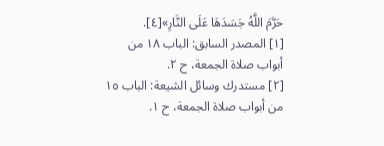حَرَّمَ اللَّهُ جَسَدَهَا عَلَى النَّارِ»[٤].
[١] المصدر السابق: الباب ١٨ من أبواب صلاة الجمعة، ح ٢.
[٢] مستدرك وسائل الشيعة: الباب ١٥ من أبواب صلاة الجمعة، ح ١.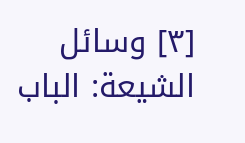[٣] وسائل الشيعة: الباب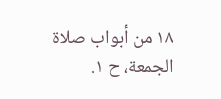١٨ من أبواب صلاة الجمعة، ح ١.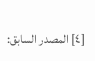[٤] المصدر السابق: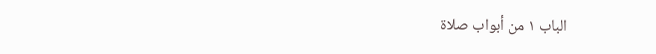الباب ١ من أبواب صلاة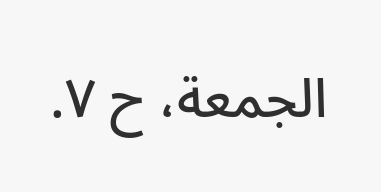الجمعة، ح ٧.